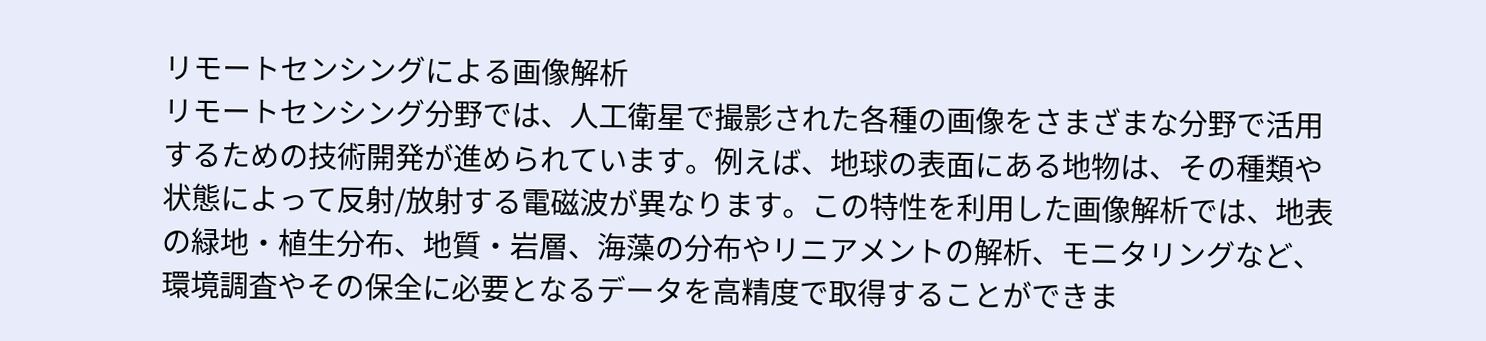リモートセンシングによる画像解析
リモートセンシング分野では、人工衛星で撮影された各種の画像をさまざまな分野で活用するための技術開発が進められています。例えば、地球の表面にある地物は、その種類や状態によって反射/放射する電磁波が異なります。この特性を利用した画像解析では、地表の緑地・植生分布、地質・岩層、海藻の分布やリニアメントの解析、モニタリングなど、環境調査やその保全に必要となるデータを高精度で取得することができま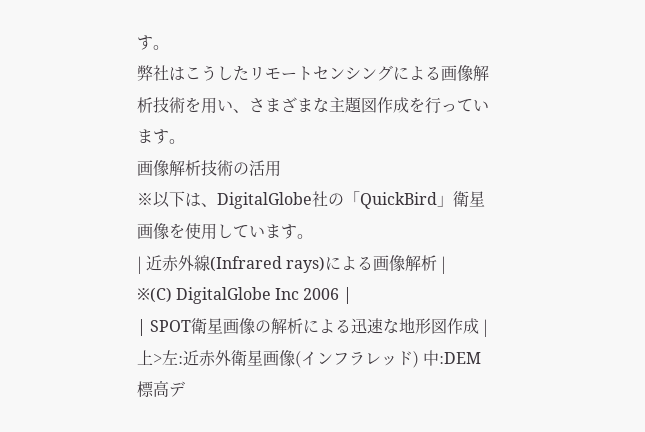す。
弊社はこうしたリモートセンシングによる画像解析技術を用い、さまざまな主題図作成を行っています。
画像解析技術の活用
※以下は、DigitalGlobe社の「QuickBird」衛星画像を使用しています。
| 近赤外線(Infrared rays)による画像解析 |
※(C) DigitalGlobe Inc 2006 |
| SPOT衛星画像の解析による迅速な地形図作成 |
上>左:近赤外衛星画像(インフラレッド) 中:DEM標高デ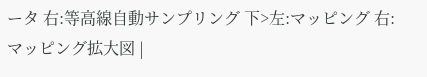ータ 右:等高線自動サンプリング 下>左:マッピング 右:マッピング拡大図 |